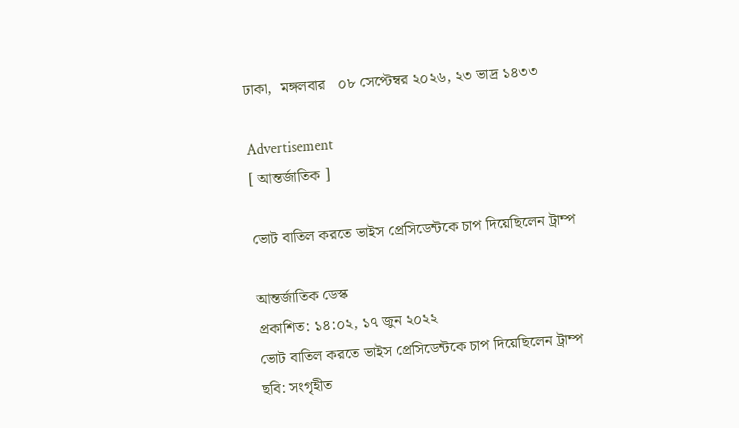ঢাকা,  মঙ্গলবার   ০৮ সেপ্টেম্বর ২০২৬, ২৩ ভাদ্র ১৪৩৩

Advertisement
[ আন্তর্জাতিক ]

ভোট বাতিল করতে ভাইস প্রেসিডেন্টকে চাপ দিয়েছিলেন ট্রাম্প

আন্তর্জাতিক ডেস্ক
প্রকাশিত: ১৪:০২, ১৭ জুন ২০২২
ভোট বাতিল করতে ভাইস প্রেসিডেন্টকে চাপ দিয়েছিলেন ট্রাম্প
ছবি: সংগৃহীত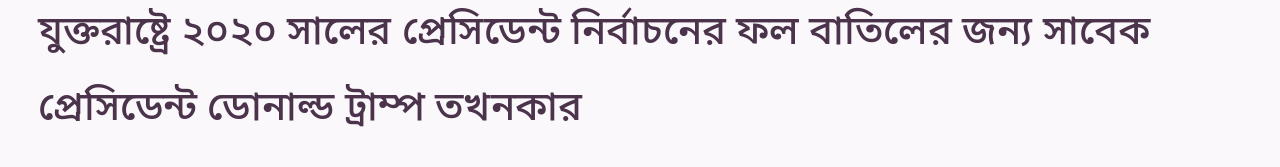যুক্তরাষ্ট্রে ২০২০ সালের প্রেসিডেন্ট নির্বাচনের ফল বাতিলের জন্য সাবেক প্রেসিডেন্ট ডোনাল্ড ট্রাম্প তখনকার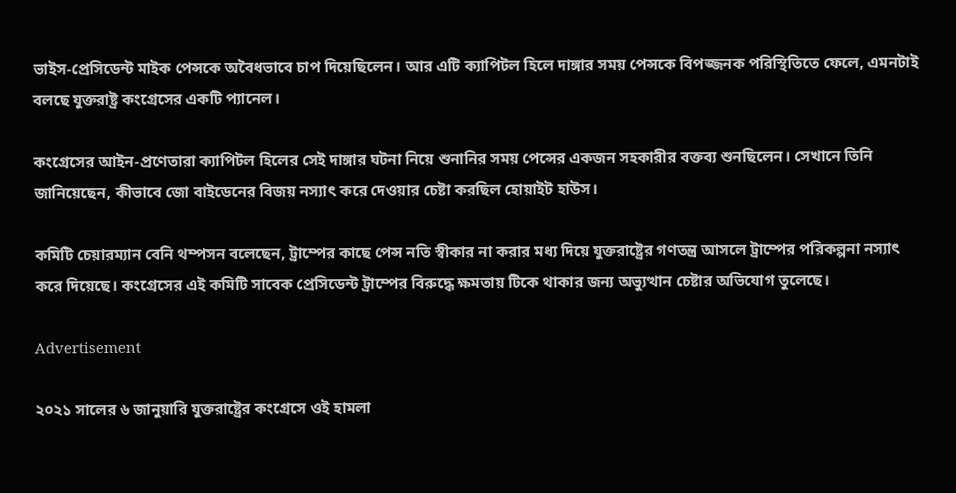ভাইস-প্রেসিডেন্ট মাইক পেন্সকে অবৈধভাবে চাপ দিয়েছিলেন। আর এটি ক্যাপিটল হিলে দাঙ্গার সময় পেন্সকে বিপজ্জনক পরিস্থিতিতে ফেলে, এমনটাই বলছে যুক্তরাষ্ট্র কংগ্রেসের একটি প্যানেল।

কংগ্রেসের আইন-প্রণেতারা ক্যাপিটল হিলের সেই দাঙ্গার ঘটনা নিয়ে শুনানির সময় পেন্সের একজন সহকারীর বক্তব্য শুনছিলেন। সেখানে তিনি জানিয়েছেন, কীভাবে জো বাইডেনের বিজয় নস্যাৎ করে দেওয়ার চেষ্টা করছিল হোয়াইট হাউস।

কমিটি চেয়ারম্যান বেনি থম্পসন বলেছেন, ট্রাম্পের কাছে পেন্স নতি স্বীকার না করার মধ্য দিয়ে যুক্তরাষ্ট্রের গণতন্ত্র আসলে ট্রাম্পের পরিকল্পনা নস্যাৎ করে দিয়েছে। কংগ্রেসের এই কমিটি সাবেক প্রেসিডেন্ট ট্রাম্পের বিরুদ্ধে ক্ষমতায় টিকে থাকার জন্য অভ্যুত্থান চেষ্টার অভিযোগ তুলেছে।

Advertisement

২০২১ সালের ৬ জানুয়ারি যুক্তরাষ্ট্রের কংগ্রেসে ওই হামলা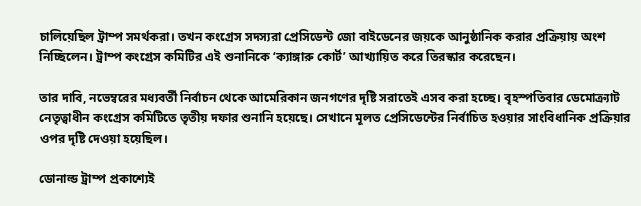চালিয়েছিল ট্রাম্প সমর্থকরা। তখন কংগ্রেস সদস্যরা প্রেসিডেন্ট জো বাইডেনের জয়কে আনুষ্ঠানিক করার প্রক্রিয়ায় অংশ নিচ্ছিলেন। ট্রাম্প কংগ্রেস কমিটির এই শুনানিকে ‘ক্যাঙ্গারু কোর্ট’ আখ্যায়িত করে তিরস্কার করেছেন।

তার দাবি, নভেম্বরের মধ্যবর্তী নির্বাচন থেকে আমেরিকান জনগণের দৃষ্টি সরাতেই এসব করা হচ্ছে। বৃহস্পতিবার ডেমোক্র্যাট নেতৃত্বাধীন কংগ্রেস কমিটিতে তৃতীয় দফার শুনানি হয়েছে। সেখানে মূলত প্রেসিডেন্টের নির্বাচিত হওয়ার সাংবিধানিক প্রক্রিয়ার ওপর দৃষ্টি দেওয়া হয়েছিল।

ডোনাল্ড ট্রাম্প প্রকাশ্যেই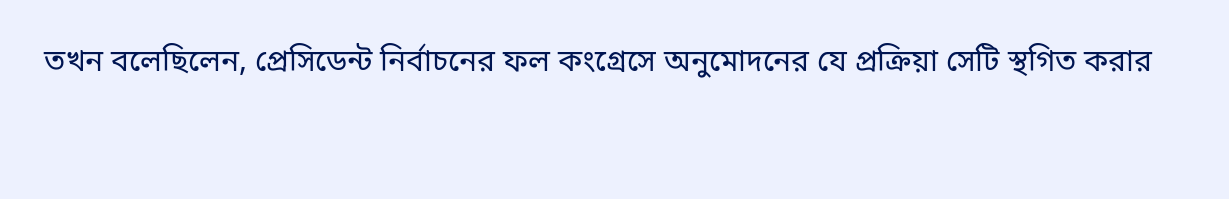তখন বলেছিলেন, প্রেসিডেন্ট নির্বাচনের ফল কংগ্রেসে অনুমোদনের যে প্রক্রিয়া সেটি স্থগিত করার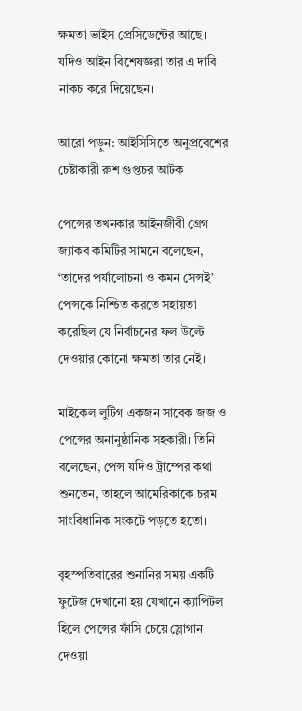ক্ষমতা ভাইস প্রেসিডেন্টের আছে। যদিও আইন বিশেষজ্ঞরা তার এ দাবি নাকচ করে দিয়েছেন।

আরো পড়ুন: আইসিসিতে অনুপ্রবেশের চেষ্টাকারী রুশ গুপ্তচর আটক

পেন্সের তখনকার আইনজীবী গ্রেগ জ্যাকব কমিটির সামনে বলেছেন, ‘তাদের পর্যালোচনা ও কমন সেন্সই’ পেন্সকে নিশ্চিত করতে সহায়তা করেছিল যে নির্বাচনের ফল উল্টে দেওয়ার কোনো ক্ষমতা তার নেই।

মাইকেল লুটিগ একজন সাবেক জজ ও পেন্সের অনানুষ্ঠানিক সহকারী। তিনি বলেছেন, পেন্স যদিও ট্রাম্পের কথা শুনতেন, তাহলে আমেরিকাকে চরম সাংবিধানিক সংকটে পড়তে হতো।

বৃহস্পতিবারের শুনানির সময় একটি ফুটেজ দেখানো হয় যেখানে ক্যাপিটল হিলে পেন্সের ফাঁসি চেয়ে স্লোগান দেওয়া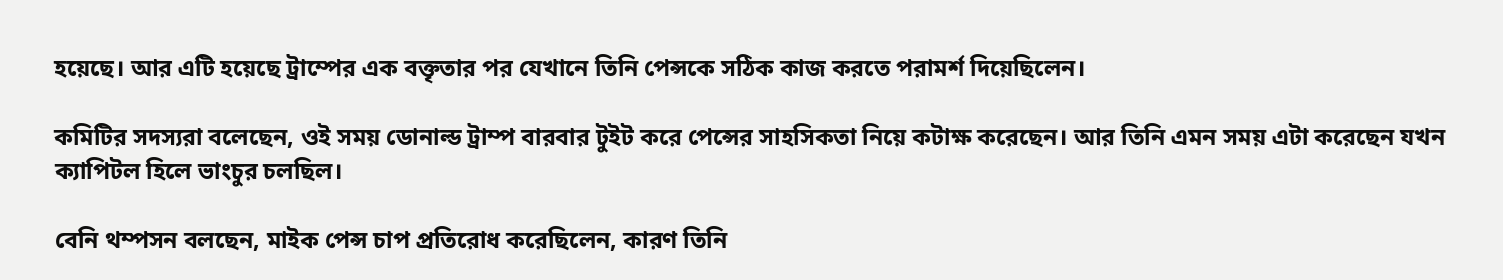হয়েছে। আর এটি হয়েছে ট্রাম্পের এক বক্তৃতার পর যেখানে তিনি পেন্সকে সঠিক কাজ করতে পরামর্শ দিয়েছিলেন।

কমিটির সদস্যরা বলেছেন, ওই সময় ডোনাল্ড ট্রাম্প বারবার টুইট করে পেন্সের সাহসিকতা নিয়ে কটাক্ষ করেছেন। আর তিনি এমন সময় এটা করেছেন যখন ক্যাপিটল হিলে ভাংচুর চলছিল।

বেনি থম্পসন বলছেন, মাইক পেন্স চাপ প্রতিরোধ করেছিলেন, কারণ তিনি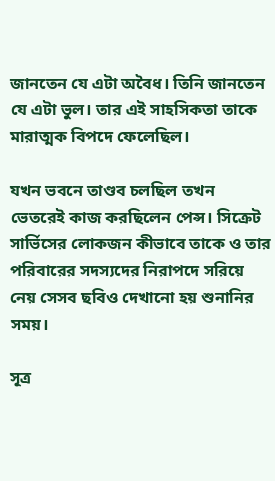জানতেন যে এটা অবৈধ। তিনি জানতেন যে এটা ভুল। তার এই সাহসিকতা তাকে মারাত্মক বিপদে ফেলেছিল।

যখন ভবনে তাণ্ডব চলছিল তখন ভেতরেই কাজ করছিলেন পেন্স। সিক্রেট সার্ভিসের লোকজন কীভাবে তাকে ও তার পরিবারের সদস্যদের নিরাপদে সরিয়ে নেয় সেসব ছবিও দেখানো হয় শুনানির সময়।

সূত্র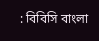: বিবিসি বাংলা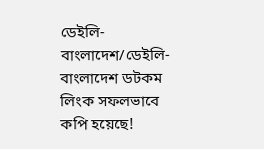ডেইলি-বাংলাদেশ/ডেইলি-বাংলাদেশ ডটকম
লিংক সফলভাবে কপি হয়েছে!